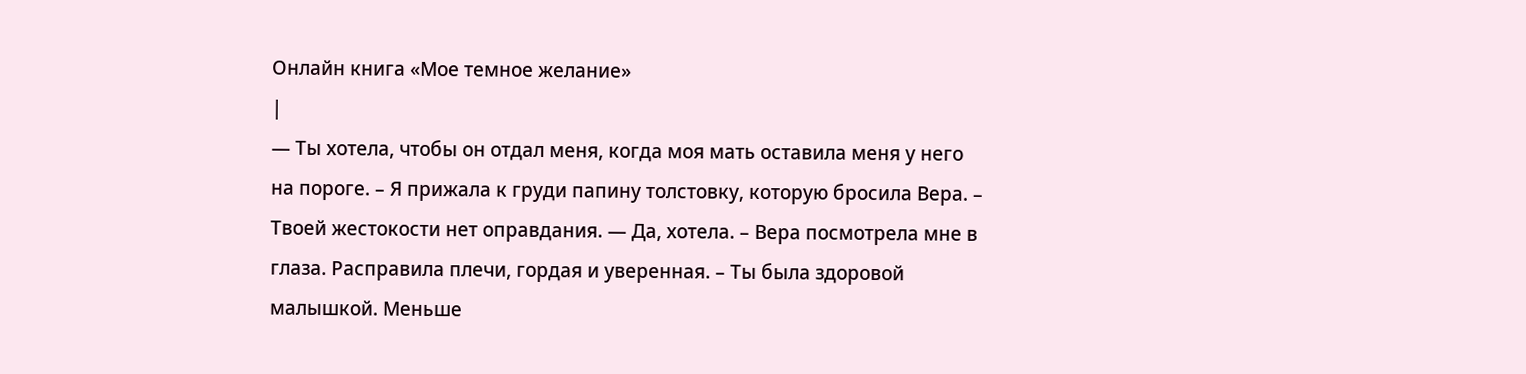Онлайн книга «Мое темное желание»
|
— Ты хотела, чтобы он отдал меня, когда моя мать оставила меня у него на пороге. – Я прижала к груди папину толстовку, которую бросила Вера. – Твоей жестокости нет оправдания. — Да, хотела. – Вера посмотрела мне в глаза. Расправила плечи, гордая и уверенная. – Ты была здоровой малышкой. Меньше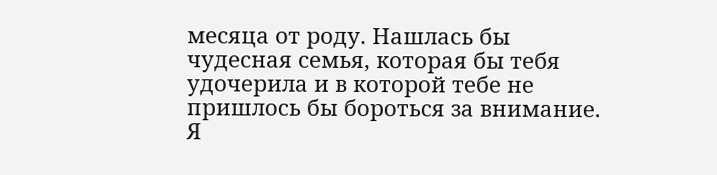месяца от роду. Нашлась бы чудесная семья, которая бы тебя удочерила и в которой тебе не пришлось бы бороться за внимание. Я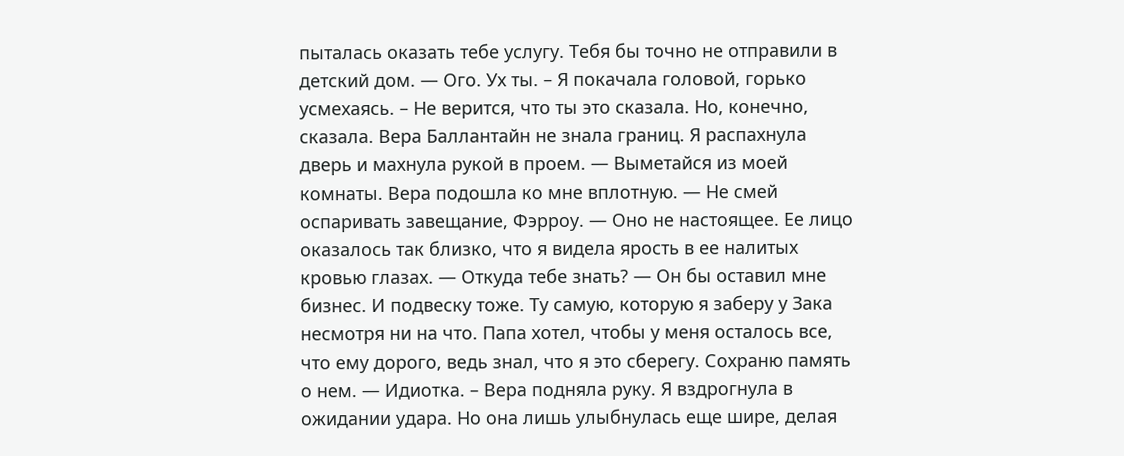пыталась оказать тебе услугу. Тебя бы точно не отправили в детский дом. — Ого. Ух ты. – Я покачала головой, горько усмехаясь. – Не верится, что ты это сказала. Но, конечно, сказала. Вера Баллантайн не знала границ. Я распахнула дверь и махнула рукой в проем. — Выметайся из моей комнаты. Вера подошла ко мне вплотную. — Не смей оспаривать завещание, Фэрроу. — Оно не настоящее. Ее лицо оказалось так близко, что я видела ярость в ее налитых кровью глазах. — Откуда тебе знать? — Он бы оставил мне бизнес. И подвеску тоже. Ту самую, которую я заберу у Зака несмотря ни на что. Папа хотел, чтобы у меня осталось все, что ему дорого, ведь знал, что я это сберегу. Сохраню память о нем. — Идиотка. – Вера подняла руку. Я вздрогнула в ожидании удара. Но она лишь улыбнулась еще шире, делая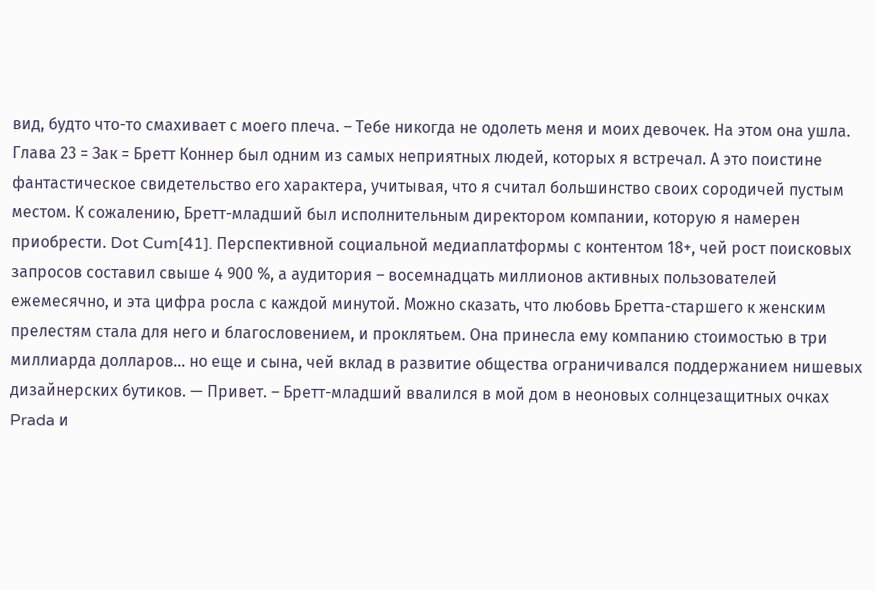вид, будто что-то смахивает с моего плеча. – Тебе никогда не одолеть меня и моих девочек. На этом она ушла. Глава 23 = Зак = Бретт Коннер был одним из самых неприятных людей, которых я встречал. А это поистине фантастическое свидетельство его характера, учитывая, что я считал большинство своих сородичей пустым местом. К сожалению, Бретт-младший был исполнительным директором компании, которую я намерен приобрести. Dot Cum[41]. Перспективной социальной медиаплатформы с контентом 18+, чей рост поисковых запросов составил свыше 4 900 %, а аудитория – восемнадцать миллионов активных пользователей ежемесячно, и эта цифра росла с каждой минутой. Можно сказать, что любовь Бретта-старшего к женским прелестям стала для него и благословением, и проклятьем. Она принесла ему компанию стоимостью в три миллиарда долларов… но еще и сына, чей вклад в развитие общества ограничивался поддержанием нишевых дизайнерских бутиков. — Привет. – Бретт-младший ввалился в мой дом в неоновых солнцезащитных очках Prada и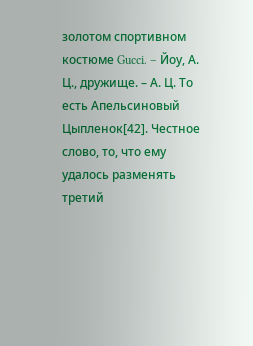золотом спортивном костюме Gucci. – Йоу, А. Ц., дружище. – А. Ц. То есть Апельсиновый Цыпленок[42]. Честное слово, то, что ему удалось разменять третий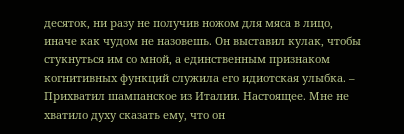десяток, ни разу не получив ножом для мяса в лицо, иначе как чудом не назовешь. Он выставил кулак, чтобы стукнуться им со мной, а единственным признаком когнитивных функций служила его идиотская улыбка. – Прихватил шампанское из Италии. Настоящее. Мне не хватило духу сказать ему, что он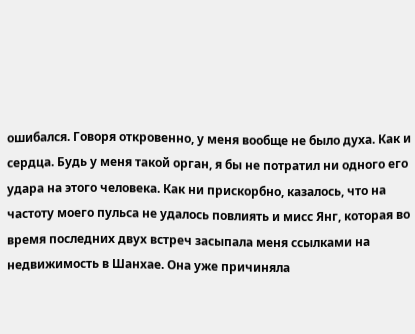ошибался. Говоря откровенно, у меня вообще не было духа. Как и сердца. Будь у меня такой орган, я бы не потратил ни одного его удара на этого человека. Как ни прискорбно, казалось, что на частоту моего пульса не удалось повлиять и мисс Янг, которая во время последних двух встреч засыпала меня ссылками на недвижимость в Шанхае. Она уже причиняла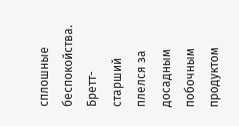сплошные беспокойства. Бретт-старший плелся за досадным побочным продуктом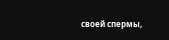своей спермы,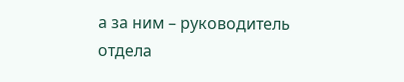а за ним – руководитель отдела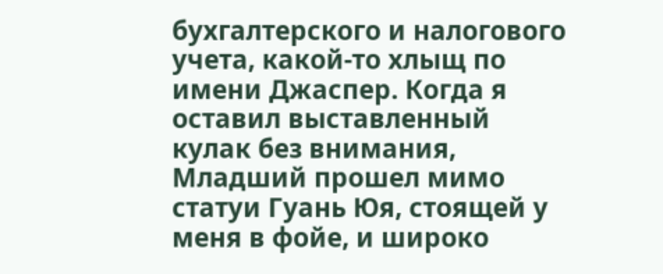бухгалтерского и налогового учета, какой-то хлыщ по имени Джаспер. Когда я оставил выставленный кулак без внимания, Младший прошел мимо статуи Гуань Юя, стоящей у меня в фойе, и широко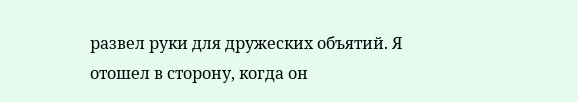развел руки для дружеских объятий. Я отошел в сторону, когда он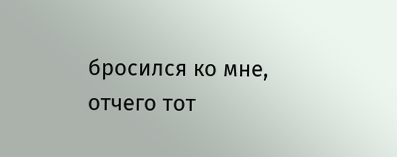бросился ко мне, отчего тот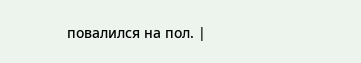повалился на пол. |